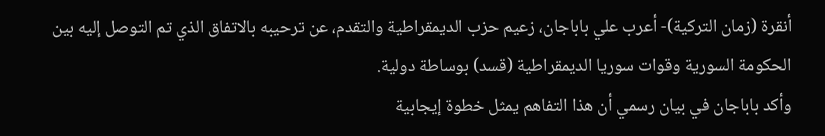أنقرة (زمان التركية)- أعرب علي باباجان، زعيم حزب الديمقراطية والتقدم، عن ترحيبه بالاتفاق الذي تم التوصل إليه بين الحكومة السورية وقوات سوريا الديمقراطية (قسد) بوساطة دولية.
وأكد باباجان في بيان رسمي أن هذا التفاهم يمثل خطوة إيجابية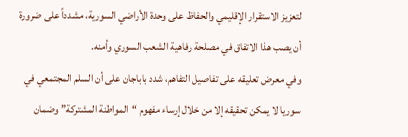لتعزيز الاستقرار الإقليمي والحفاظ على وحدة الأراضي السورية، مشدداً على ضرورة أن يصب هذا الاتفاق في مصلحة رفاهية الشعب السوري وأمنه.
وفي معرض تعليقه على تفاصيل التفاهم، شدد باباجان على أن السلم المجتمعي في سوريا لا يمكن تحقيقه إلا من خلال إرساء مفهوم “المواطنة المشتركة” وضمان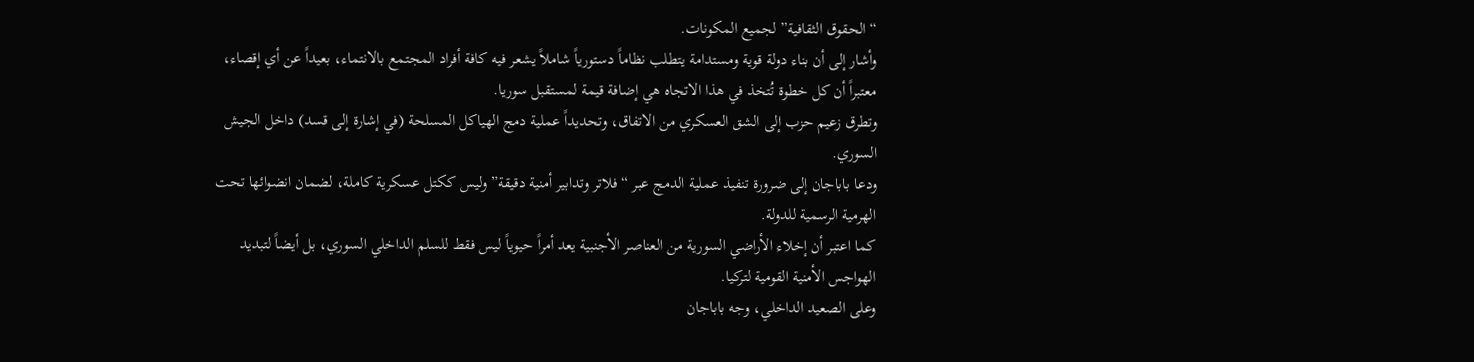“الحقوق الثقافية” لجميع المكونات.
وأشار إلى أن بناء دولة قوية ومستدامة يتطلب نظاماً دستورياً شاملاً يشعر فيه كافة أفراد المجتمع بالانتماء، بعيداً عن أي إقصاء، معتبراً أن كل خطوة تُتخذ في هذا الاتجاه هي إضافة قيمة لمستقبل سوريا.
وتطرق زعيم حزب إلى الشق العسكري من الاتفاق، وتحديداً عملية دمج الهياكل المسلحة (في إشارة إلى قسد) داخل الجيش السوري.
ودعا باباجان إلى ضرورة تنفيذ عملية الدمج عبر “فلاتر وتدابير أمنية دقيقة” وليس ككتل عسكرية كاملة، لضمان انضوائها تحت الهرمية الرسمية للدولة.
كما اعتبر أن إخلاء الأراضي السورية من العناصر الأجنبية يعد أمراً حيوياً ليس فقط للسلم الداخلي السوري، بل أيضاً لتبديد الهواجس الأمنية القومية لتركيا.
وعلى الصعيد الداخلي، وجه باباجان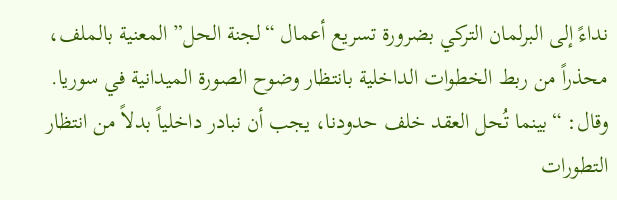نداءً إلى البرلمان التركي بضرورة تسريع أعمال “لجنة الحل” المعنية بالملف، محذراً من ربط الخطوات الداخلية بانتظار وضوح الصورة الميدانية في سوريا.
وقال: “بينما تُحل العقد خلف حدودنا، يجب أن نبادر داخلياً بدلاً من انتظار التطورات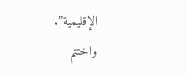الإقليمية”.
واختتم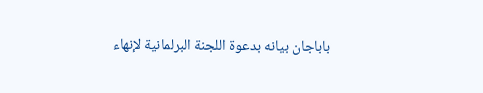باباجان بيانه بدعوة اللجنة البرلمانية لإنهاء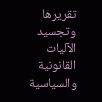تقريرها وتجسيد الآليات القانونية والسياسية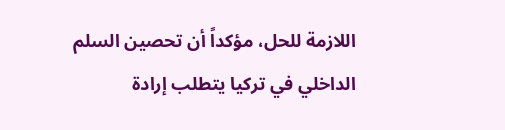اللازمة للحل، مؤكداً أن تحصين السلم الداخلي في تركيا يتطلب إرادة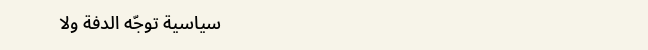سياسية توجّه الدفة ولا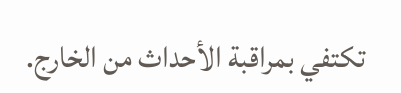تكتفي بمراقبة الأحداث من الخارج.